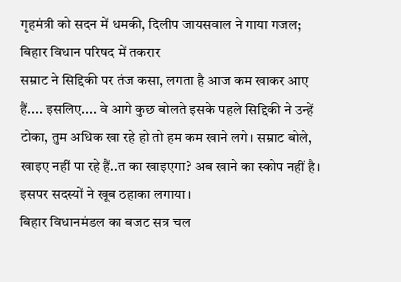गृहमंत्री को सदन में धमकी, दिलीप जायसवाल ने गाया गजल; बिहार विधान परिषद में तकरार
सम्राट ने सिद्दिकी पर तंज कसा, लगता है आज कम खाकर आए हैं.... इसलिए.... वे आगे कुछ बोलते इसके पहले सिद्दिकी ने उन्हें टोका, तुम अधिक खा रहे हो तो हम कम खाने लगे। सम्राट बोले, खाइए नहीं पा रहे हैं..त का खाइएगा? अब खाने का स्कोप नहीं है। इसपर सदस्यों ने खूब ठहाका लगाया।
बिहार विधानमंडल का बजट सत्र चल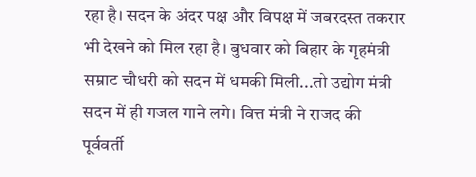रहा है। सदन के अंदर पक्ष और विपक्ष में जबरदस्त तकरार भी देखने को मिल रहा है। बुधवार को बिहार के गृहमंत्री सम्राट चौधरी को सदन में धमकी मिली...तो उद्योग मंत्री सदन में ही गजल गाने लगे। वित्त मंत्री ने राजद की पूर्ववर्ती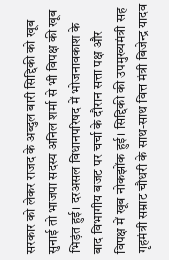सरकार को लेकर राजद के अब्दुल बारी सिद्दिकी को खूब सुनाई तो भाजपा सदस्य अनिल शर्मा से भी विपक्ष की खूब भिड़ंत हुई। दरअसल विधानपरिषद में भोजनावकाश के बाद विभागीय बजट पर चर्चा के दौरान सत्ता पक्ष और विपक्ष में खूब नोकझोंक हुई। सिद्दिकी की उपमुख्यमंत्री सह गृहमंत्री सम्राट चौधरी के साथ-साथ वित्त मंत्री बिजेन्द्र यादव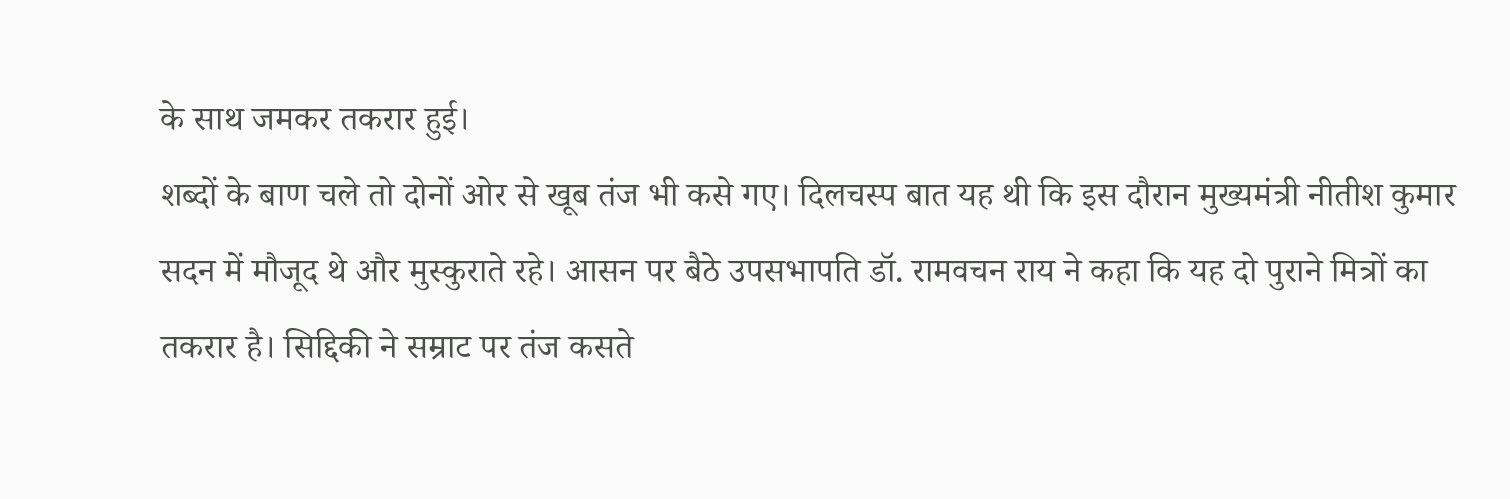के साथ जमकर तकरार हुई।
शब्दों के बाण चले तो दोनों ओर से खूब तंज भी कसे गए। दिलचस्प बात यह थी कि इस दौरान मुख्यमंत्री नीतीश कुमार सदन में मौजूद थे और मुस्कुराते रहे। आसन पर बैठे उपसभापति डॉ. रामवचन राय ने कहा कि यह दो पुराने मित्रों का तकरार है। सिद्दिकी ने सम्राट पर तंज कसते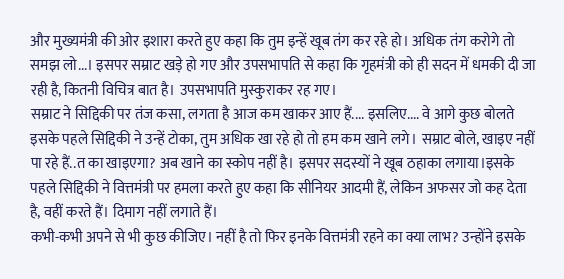और मुख्यमंत्री की ओर इशारा करते हुए कहा कि तुम इन्हें खूब तंग कर रहे हो। अधिक तंग करोगे तो समझ लो...। इसपर सम्राट खड़े हो गए और उपसभापति से कहा कि गृहमंत्री को ही सदन में धमकी दी जा रही है, कितनी विचित्र बात है। उपसभापति मुस्कुराकर रह गए।
सम्राट ने सिद्दिकी पर तंज कसा, लगता है आज कम खाकर आए हैं.... इसलिए.... वे आगे कुछ बोलते इसके पहले सिद्दिकी ने उन्हें टोका, तुम अधिक खा रहे हो तो हम कम खाने लगे। सम्राट बोले, खाइए नहीं पा रहे हैं..त का खाइएगा? अब खाने का स्कोप नहीं है। इसपर सदस्यों ने खूब ठहाका लगाया।इसके पहले सिद्दिकी ने वित्तमंत्री पर हमला करते हुए कहा कि सीनियर आदमी हैं, लेकिन अफसर जो कह देता है, वहीं करते हैं। दिमाग नहीं लगाते हैं।
कभी-कभी अपने से भी कुछ कीजिए। नहीं है तो फिर इनके वित्तमंत्री रहने का क्या लाभ? उन्होंने इसके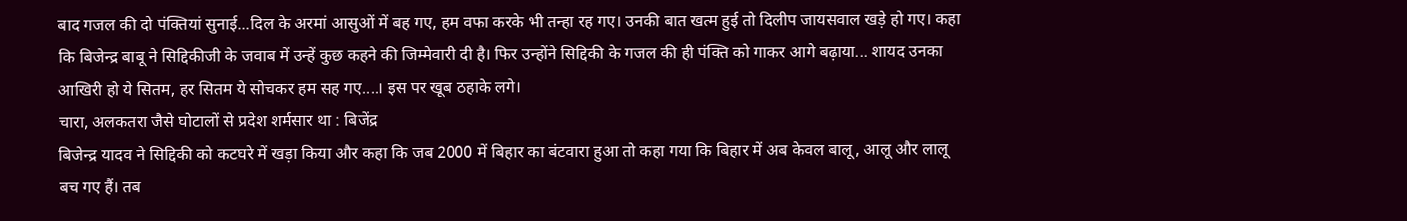बाद गजल की दो पंक्तियां सुनाई...दिल के अरमां आसुओं में बह गए, हम वफा करके भी तन्हा रह गए। उनकी बात खत्म हुई तो दिलीप जायसवाल खड़े हो गए। कहा कि बिजेन्द्र बाबू ने सिद्दिकीजी के जवाब में उन्हें कुछ कहने की जिम्मेवारी दी है। फिर उन्होंने सिद्दिकी के गजल की ही पंक्ति को गाकर आगे बढ़ाया... शायद उनका आखिरी हो ये सितम, हर सितम ये सोचकर हम सह गए....। इस पर खूब ठहाके लगे।
चारा, अलकतरा जैसे घोटालों से प्रदेश शर्मसार था : बिजेंद्र
बिजेन्द्र यादव ने सिद्दिकी को कटघरे में खड़ा किया और कहा कि जब 2000 में बिहार का बंटवारा हुआ तो कहा गया कि बिहार में अब केवल बालू, आलू और लालू बच गए हैं। तब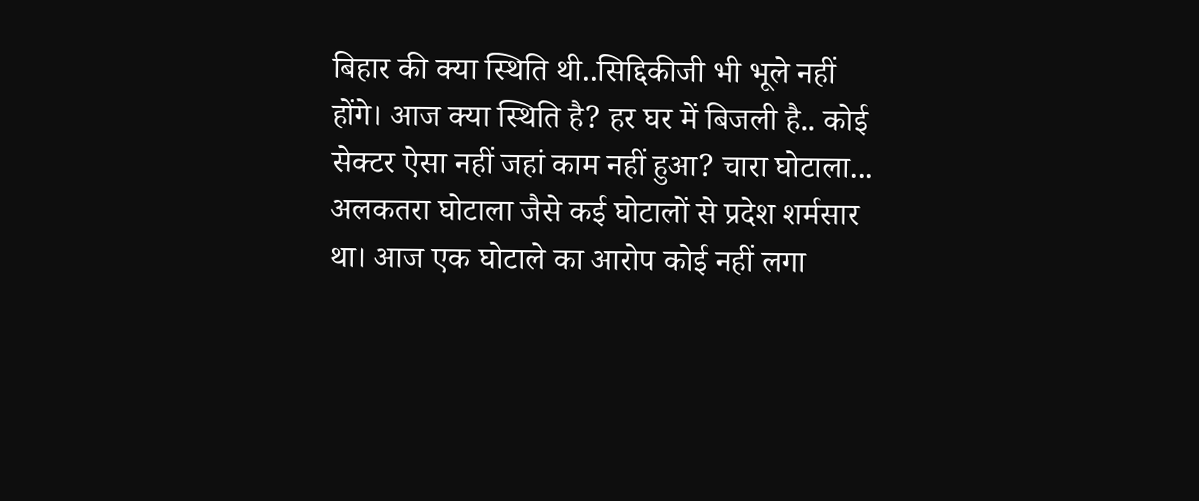बिहार की क्या स्थिति थी..सिद्दिकीजी भी भूले नहीं होंगे। आज क्या स्थिति है? हर घर में बिजली है.. कोई सेक्टर ऐसा नहीं जहां काम नहीं हुआ? चारा घोटाला... अलकतरा घोटाला जैसे कई घोटालों से प्रदेश शर्मसार था। आज एक घोटाले का आरोप कोई नहीं लगा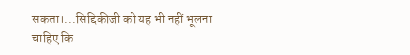सकता।...सिद्दिकीजी को यह भी नहीं भूलना चाहिए कि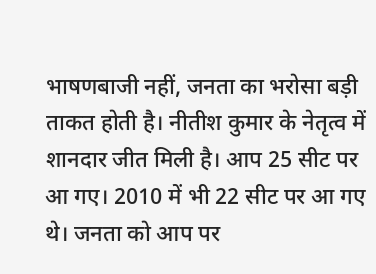भाषणबाजी नहीं, जनता का भरोसा बड़ी ताकत होती है। नीतीश कुमार के नेतृत्व में शानदार जीत मिली है। आप 25 सीट पर आ गए। 2010 में भी 22 सीट पर आ गए थे। जनता को आप पर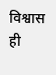विश्वास ही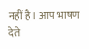नहीं है। आप भाषण देते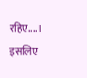रहिए....। इसलिए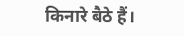किनारे बैठे हैं।